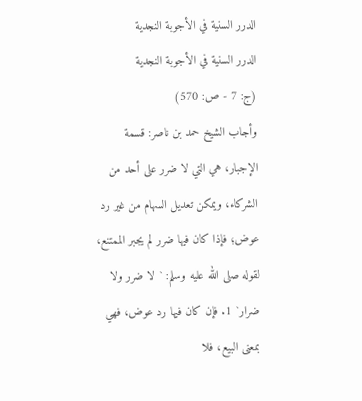الدرر السنية في الأجوبة النجدية
الدرر السنية في الأجوبة النجدية
(ج: 7 - ص: 570)
وأجاب الشيخ حمد بن ناصر: قسمة الإجبار، هي التي لا ضرر على أحد من الشركاء، ويمكن تعديل السهام من غير رد عوض؛ فإذا كان فيها ضرر لم يجبر الممتنع، لقوله صلى الله عليه وسلم: ` لا ضرر ولا ضرار` 1. فإن كان فيها رد عوض، فهي بمعنى البيع، فلا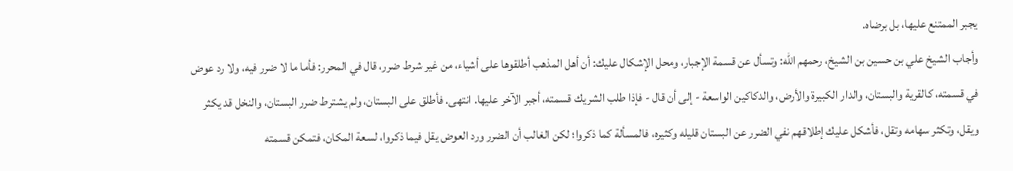يجبر الممتنع عليها، بل برضاه.
وأجاب الشيخ علي بن حسين بن الشيخ، رحمهم الله: وتسأل عن قسمة الإجبار، ومحل الإشكال عليك: أن أهل المذهب أطلقوها على أشياء، من غير شرط ضرر، قال في المحرر: فأما ما لا ضرر فيه، ولا رد عوض في قسمته، كالقرية والبستان، والدار الكبيرة والأرض، والدكاكين الواسعة - إلى أن قال - فإذا طلب الشريك قسمته، أجبر الآخر عليها. انتهى. فأطلق على البستان، ولم يشترط ضرر البستان، والنخل قد يكثر ويقل، وتكثر سهامه وتقل، فأشكل عليك إطلاقهم نفي الضرر عن البستان قليله وكثيره، فالمسألة كما ذكروا؛ لكن الغالب أن الضرر ورد العوض يقل فيما ذكروا، لسعة المكان، فتمكن قسمته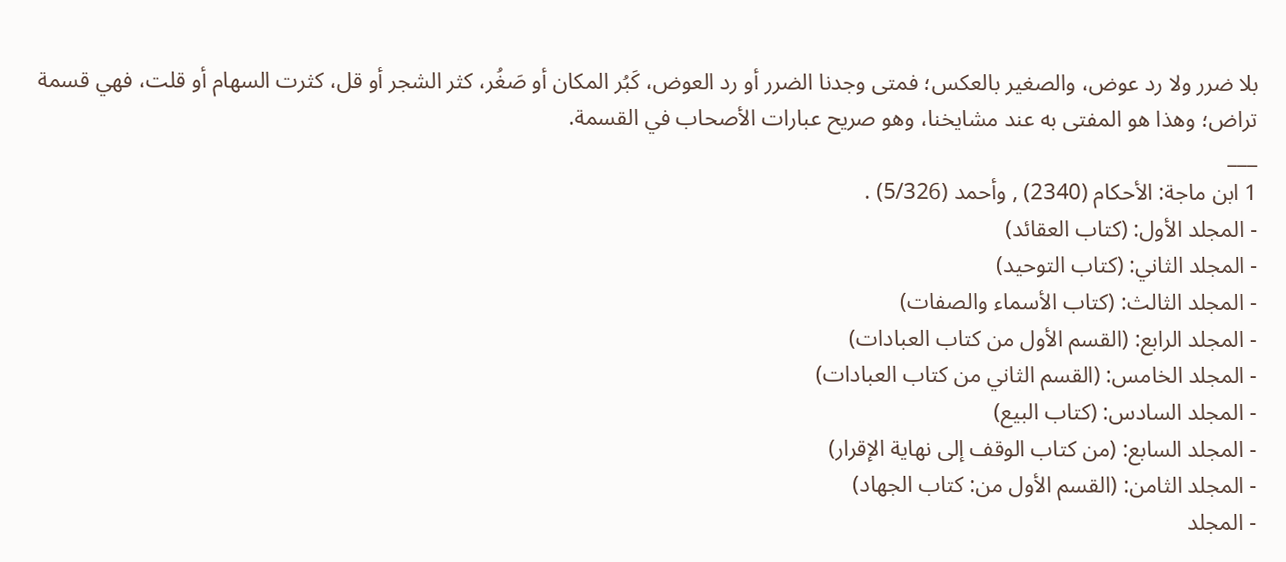بلا ضرر ولا رد عوض، والصغير بالعكس؛ فمتى وجدنا الضرر أو رد العوض، كَبُر المكان أو صَغُر، كثر الشجر أو قل، كثرت السهام أو قلت، فهي قسمة تراض؛ وهذا هو المفتى به عند مشايخنا، وهو صريح عبارات الأصحاب في القسمة.
___
1 ابن ماجة: الأحكام (2340) , وأحمد (5/326) .
- المجلد الأول: (كتاب العقائد)
- المجلد الثاني: (كتاب التوحيد)
- المجلد الثالث: (كتاب الأسماء والصفات)
- المجلد الرابع: (القسم الأول من كتاب العبادات)
- المجلد الخامس: (القسم الثاني من كتاب العبادات)
- المجلد السادس: (كتاب البيع)
- المجلد السابع: (من كتاب الوقف إلى نهاية الإقرار)
- المجلد الثامن: (القسم الأول من: كتاب الجهاد)
- المجلد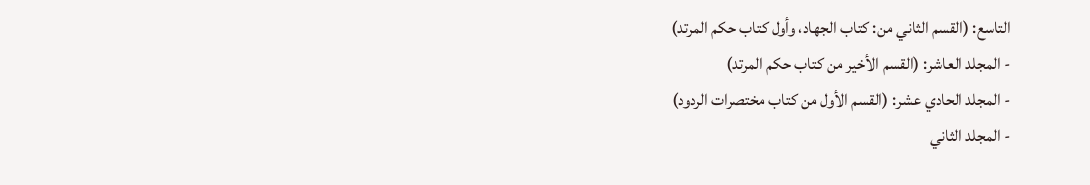التاسع: (القسم الثاني من: كتاب الجهاد، وأول كتاب حكم المرتد)
- المجلد العاشر: (القسم الأخير من كتاب حكم المرتد)
- المجلد الحادي عشر: (القسم الأول من كتاب مختصرات الردود)
- المجلد الثاني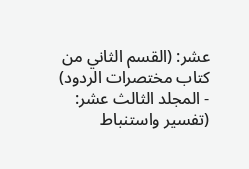عشر: (القسم الثاني من كتاب مختصرات الردود)
- المجلد الثالث عشر: (تفسير واستنباط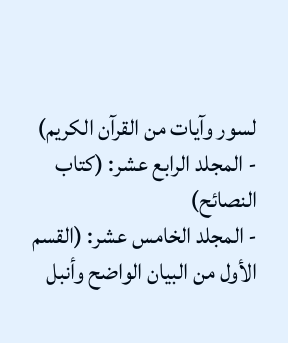لسور وآيات من القرآن الكريم)
- المجلد الرابع عشر: (كتاب النصائح)
- المجلد الخامس عشر: (القسم الأول من البيان الواضح وأنبل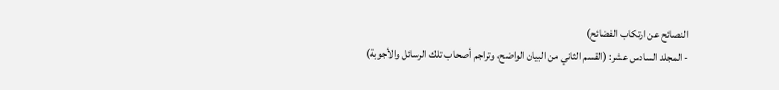النصائح عن ارتكاب الفضائح)
- المجلد السادس عشر: (القسم الثاني من البيان الواضح، وتراجم أصحاب تلك الرسائل والأجوبة)